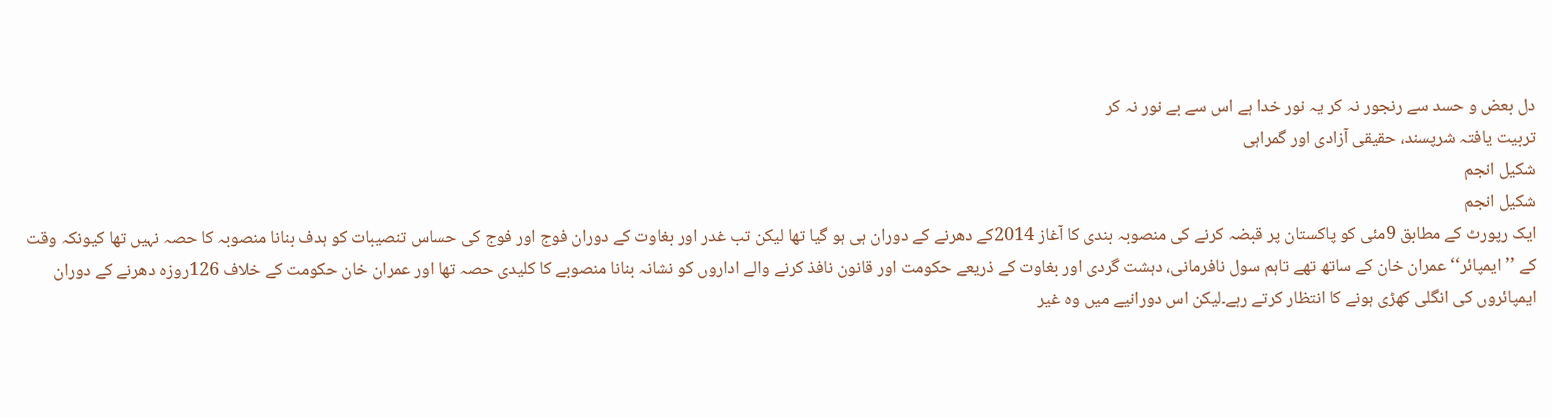دل بعض و حسد سے رنجور نہ کر یہ نور خدا ہے اس سے بے نور نہ کر
تربیت یافتہ شرپسند، حقیقی آزادی اور گمراہی
شکیل انجم
شکیل انجم
ایک رپورٹ کے مطابق 9مئی کو پاکستان پر قبضہ کرنے کی منصوبہ بندی کا آغاز 2014کے دھرنے کے دوران ہی ہو گیا تھا لیکن تب غدر اور بغاوت کے دوران فوج اور فوج کی حساس تنصیبات کو ہدف بنانا منصوبہ کا حصہ نہیں تھا کیونکہ وقت کے ’’ایمپائر‘‘ عمران خان کے ساتھ تھے تاہم سول نافرمانی، دہشت گردی اور بغاوت کے ذریعے حکومت اور قانون نافذ کرنے والے اداروں کو نشانہ بنانا منصوبے کا کلیدی حصہ تھا اور عمران خان حکومت کے خلاف 126روزہ دھرنے کے دوران ایمپائروں کی انگلی کھڑی ہونے کا انتظار کرتے رہے۔لیکن اس دورانیے میں وہ غیر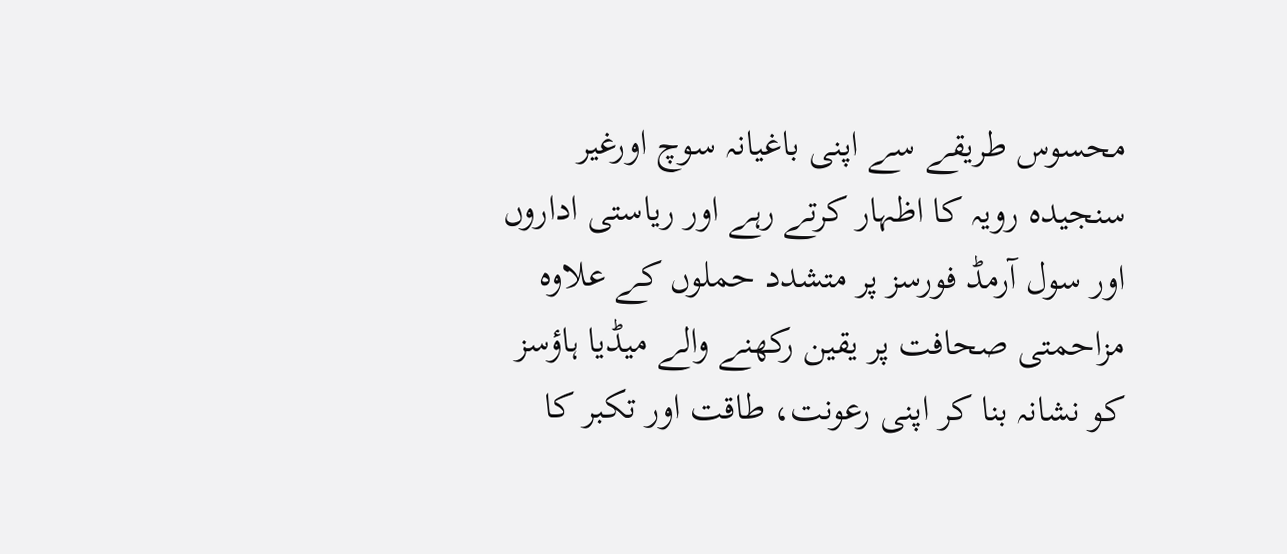محسوس طریقے سے اپنی باغیانہ سوچ اورغیر سنجیدہ رویہ کا اظہار کرتے رہے اور ریاستی اداروں اور سول آرمڈ فورسز پر متشدد حملوں کے علاوہ مزاحمتی صحافت پر یقین رکھنے والے میڈیا ہاؤسز کو نشانہ بنا کر اپنی رعونت، طاقت اور تکبر کا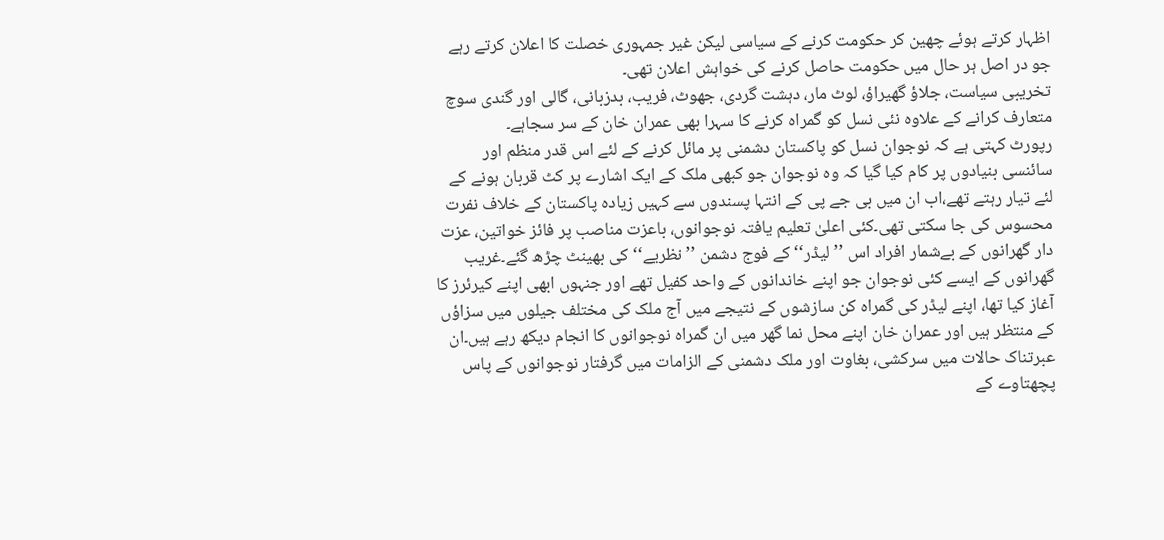اظہار کرتے ہوئے چھین کر حکومت کرنے کے سیاسی لیکن غیر جمہوری خصلت کا اعلان کرتے رہے جو در اصل ہر حال میں حکومت حاصل کرنے کی خواہش اعلان تھی۔
تخریبی سیاست، جلاؤ گھیراؤ، لوٹ مار، دہشت گردی، جھوٹ، فریب، بدزبانی، گالی اور گندی سوچ متعارف کرانے کے علاوہ نئی نسل کو گمراہ کرنے کا سہرا بھی عمران خان کے سر سجاہے۔
رپورٹ کہتی ہے کہ نوجوان نسل کو پاکستان دشمنی پر مائل کرنے کے لئے اس قدر منظم اور سائنسی بنیادوں پر کام کیا گیا کہ وہ نوجوان جو کبھی ملک کے ایک اشارے پر کٹ قربان ہونے کے لئے تیار رہتے تھے،اب ان میں بی جے پی کے انتہا پسندوں سے کہیں زیادہ پاکستان کے خلاف نفرت محسوس کی جا سکتی تھی۔کئی اعلیٰ تعلیم یافتہ نوجوانوں، باعزت مناصب پر فائز خواتین، عزت دار گھرانوں کے بےشمار افراد اس ’’لیڈر‘‘ کے فوج دشمن ’’نظریے‘‘ کی بھینٹ چڑھ گئے۔غریب گھرانوں کے ایسے کئی نوجوان جو اپنے خاندانوں کے واحد کفیل تھے اور جنہوں ابھی اپنے کیرئرز کا آغاز کیا تھا، اپنے لیڈر کی گمراہ کن سازشوں کے نتیجے میں آج ملک کی مختلف جیلوں میں سزاؤں کے منتظر ہیں اور عمران خان اپنے محل نما گھر میں ان گمراہ نوجوانوں کا انجام دیکھ رہے ہیں۔ان عبرتناک حالات میں سرکشی، بغاوت اور ملک دشمنی کے الزامات میں گرفتار نوجوانوں کے پاس پچھتاوے کے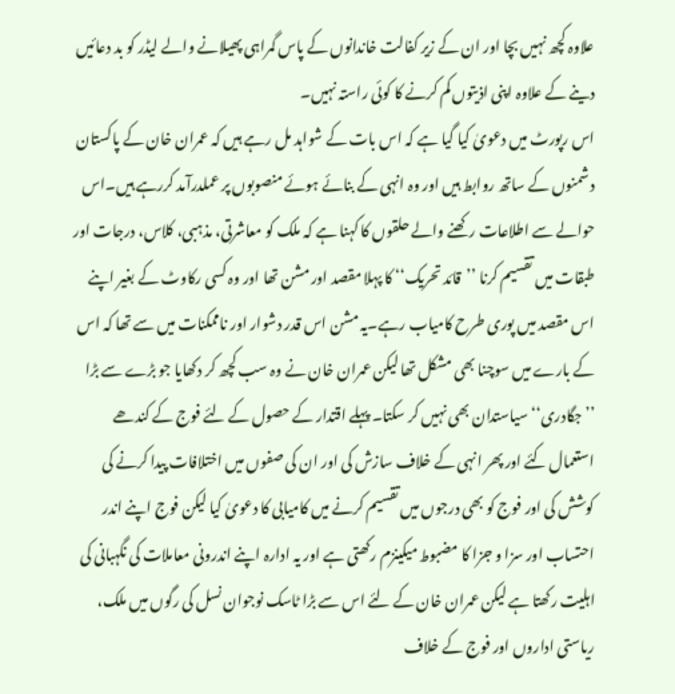علاوہ کچھ نہیں بچا اور ان کے زیر کفالت خاندانوں کے پاس گمراہی پھیلانے والے لیڈر کو بد دعائیں دینے کے علاوہ اپنی اذیتوں کم کرنے کا کوئی راستہ نہیں۔
اس رپورٹ میں دعویٰ کیا گیا ہے کہ اس بات کے شواہد مل رہے ہیں کہ عمران خان کے پاکستان دشمنوں کے ساتھ روابط ہیں اور وہ انہی کے بنائے ہوئے منصوبوں پر عملدرآمد کررہے ہیں۔اس حوالے سے اطلاعات رکھنے والے حلقوں کا کہنا ہے کہ ملک کو معاشرتی، مذہبی، کلاس، درجات اور طبقات میں تقسیم کرنا ’’قائد تحریک‘‘ کا پہلا مقصد اور مشن تھا اور وہ کسی رکاوٹ کے بغیر اپنے اس مقصد میں پوری طرح کامیاب رہے۔یہ مشن اس قدر دشوار اور ناممکنات میں سے تھا کہ اس کے بارے میں سوچنا بھی مشکل تھا لیکن عمران خان نے وہ سب کچھ کر دکھایا جو بڑے سے بڑا ’’جگادری‘‘ سیاستدان بھی نہیں کر سکتا۔ پہلے اقتدار کے حصول کے لئے فوج کے کندھے استعمال کئے اور پھر انہی کے خلاف سازش کی اور ان کی صفوں میں اختلافات پیدا کرنے کی کوشش کی اور فوج کو بھی درجوں میں تقسیم کرنے میں کامیابی کا دعویٰ کیا لیکن فوج اپنے اندر احتساب اور سزا و جزا کا مضبوط میکینزم رکھتی ہے اور یہ ادارہ اپنے اندرونی معاملات کی نگہبانی کی اہلیت رکھتا ہے لیکن عمران خان کے لئے اس سے بڑا ٹاسک نوجوان نسل کی رگوں میں ملک، ریاستی اداروں اور فوج کے خلاف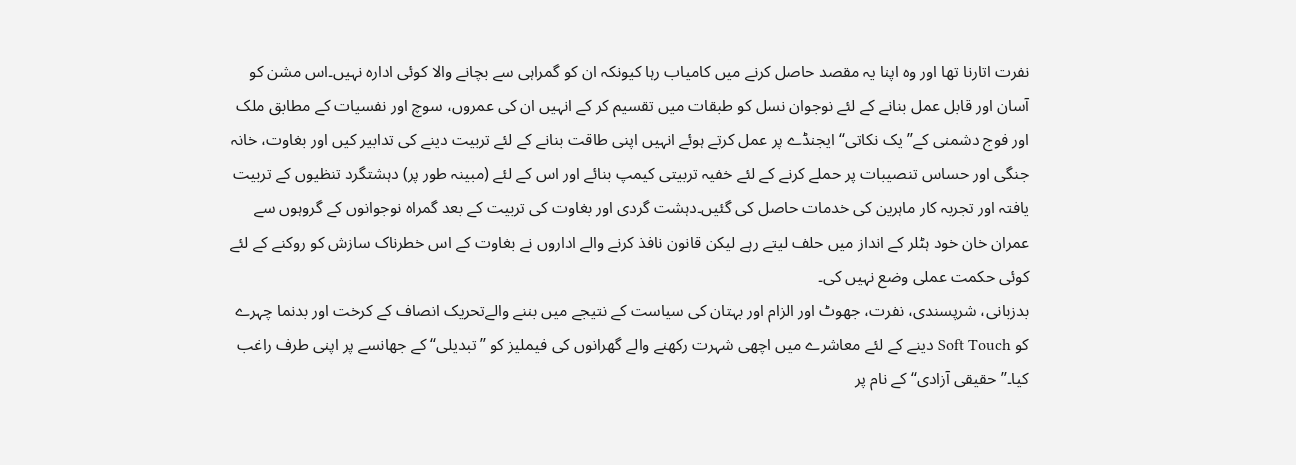نفرت اتارنا تھا اور وہ اپنا یہ مقصد حاصل کرنے میں کامیاب رہا کیونکہ ان کو گمراہی سے بچانے والا کوئی ادارہ نہیں۔اس مشن کو آسان اور قابل عمل بنانے کے لئے نوجوان نسل کو طبقات میں تقسیم کر کے انہیں ان کی عمروں، سوچ اور نفسیات کے مطابق ملک اور فوج دشمنی کے’’یک نکاتی‘‘ ایجنڈے پر عمل کرتے ہوئے انہیں اپنی طاقت بنانے کے لئے تربیت دینے کی تدابیر کیں اور بغاوت، خانہ جنگی اور حساس تنصیبات پر حملے کرنے کے لئے خفیہ تربیتی کیمپ بنائے اور اس کے لئے (مبینہ طور پر) دہشتگرد تنظیوں کے تربیت یافتہ اور تجربہ کار ماہرین کی خدمات حاصل کی گئیں۔دہشت گردی اور بغاوت کی تربیت کے بعد گمراہ نوجوانوں کے گروہوں سے عمران خان خود ہٹلر کے انداز میں حلف لیتے رہے لیکن قانون نافذ کرنے والے اداروں نے بغاوت کے اس خطرناک سازش کو روکنے کے لئے کوئی حکمت عملی وضع نہیں کی۔
بدزبانی، شرپسندی، نفرت، جھوٹ اور الزام اور بہتان کی سیاست کے نتیجے میں بننے والےتحریک انصاف کے کرخت اور بدنما چہرے کو Soft Touch دینے کے لئے معاشرے میں اچھی شہرت رکھنے والے گھرانوں کی فیملیز کو ’’تبدیلی‘‘ کے جھانسے پر اپنی طرف راغب کیا۔’’حقیقی آزادی‘‘ کے نام پر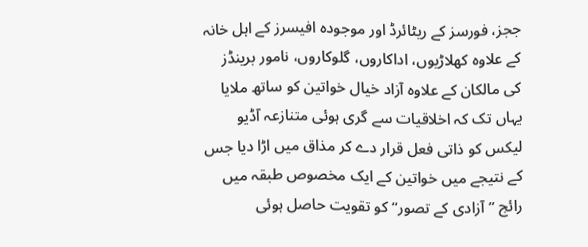ججز، فورسز کے ریٹائرڈ اور موجودہ افیسرز کے اہل خانہ کے علاوہ کھلاڑیوں، اداکاروں، گلوکاروں، نامور برینڈز کی مالکان کے علاوہ آزاد خیال خواتین کو ساتھ ملایا یہاں تک کہ اخلاقیات سے گری ہوئی متنازعہ آڈیو لیکس کو ذاتی فعل قرار دے کر مذاق میں اڑا دیا جس کے نتیجے میں خواتین کے ایک مخصوص طبقہ میں رائج ’’آزادی کے تصور‘‘ کو تقویت حاصل ہوئی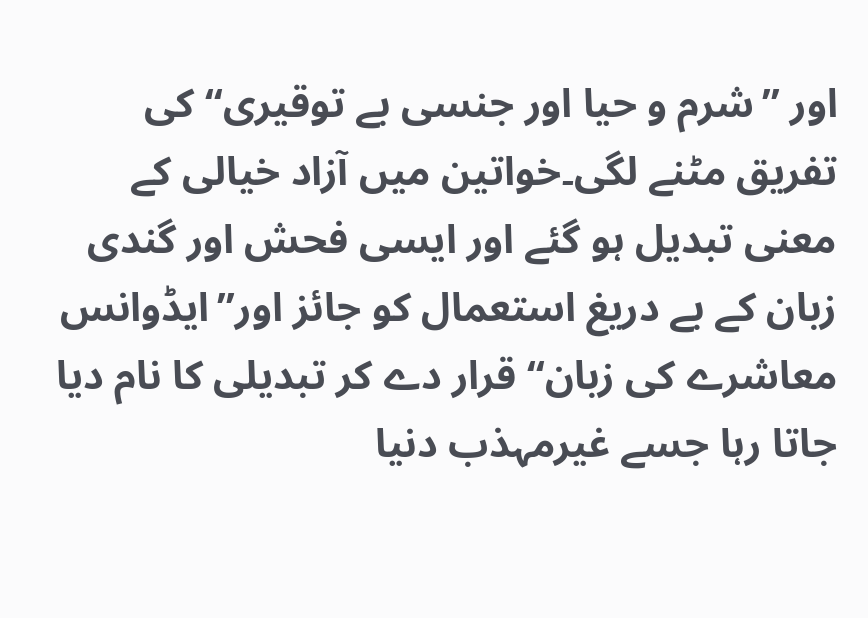اور ’’شرم و حیا اور جنسی بے توقیری‘‘ کی تفریق مٹنے لگی۔خواتین میں آزاد خیالی کے معنی تبدیل ہو گئے اور ایسی فحش اور گندی زبان کے بے دریغ استعمال کو جائز اور’’ایڈوانس معاشرے کی زبان‘‘ قرار دے کر تبدیلی کا نام دیا جاتا رہا جسے غیرمہذب دنیا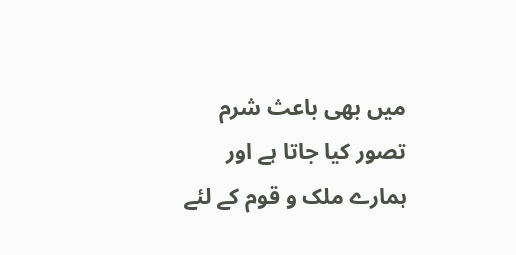میں بھی باعث شرم تصور کیا جاتا ہے اور ہمارے ملک و قوم کے لئے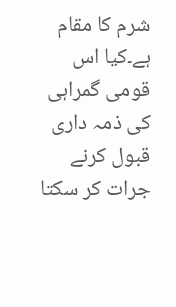شرم کا مقام ہے۔کیا اس قومی گمراہی کی ذمہ داری قبول کرنے جرات کر سکتا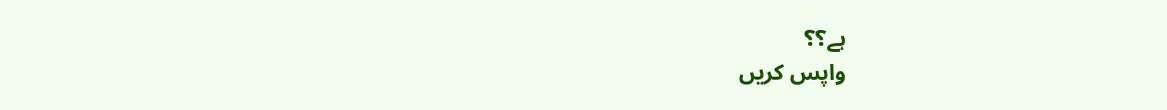ہے؟؟
واپس کریں